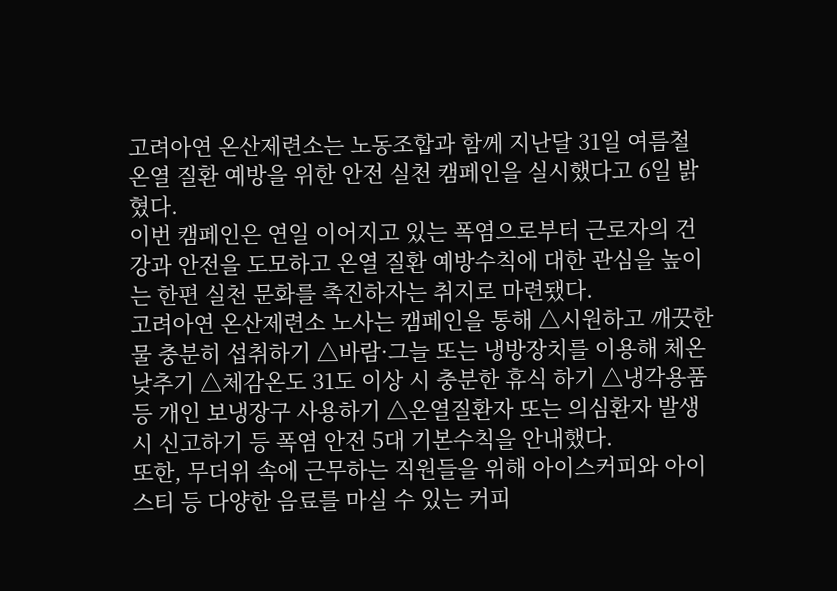고려아연 온산제련소는 노동조합과 함께 지난달 31일 여름철 온열 질환 예방을 위한 안전 실천 캠페인을 실시했다고 6일 밝혔다.
이번 캠페인은 연일 이어지고 있는 폭염으로부터 근로자의 건강과 안전을 도모하고 온열 질환 예방수칙에 대한 관심을 높이는 한편 실천 문화를 촉진하자는 취지로 마련됐다.
고려아연 온산제련소 노사는 캠페인을 통해 △시원하고 깨끗한 물 충분히 섭취하기 △바람·그늘 또는 냉방장치를 이용해 체온 낮추기 △체감온도 31도 이상 시 충분한 휴식 하기 △냉각용품 등 개인 보냉장구 사용하기 △온열질환자 또는 의심환자 발생 시 신고하기 등 폭염 안전 5대 기본수칙을 안내했다.
또한, 무더위 속에 근무하는 직원들을 위해 아이스커피와 아이스티 등 다양한 음료를 마실 수 있는 커피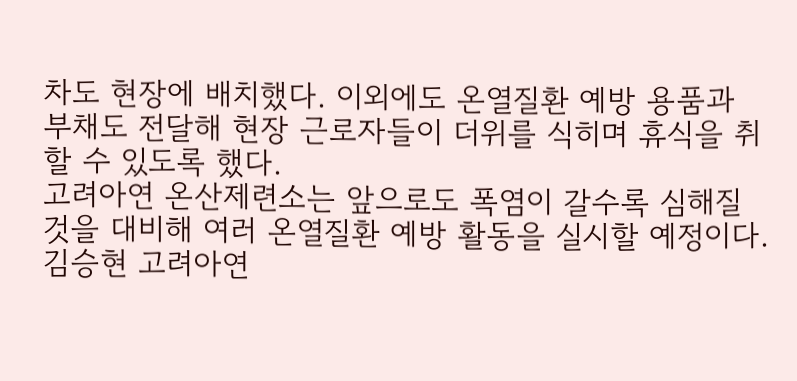차도 현장에 배치했다. 이외에도 온열질환 예방 용품과 부채도 전달해 현장 근로자들이 더위를 식히며 휴식을 취할 수 있도록 했다.
고려아연 온산제련소는 앞으로도 폭염이 갈수록 심해질 것을 대비해 여러 온열질환 예방 활동을 실시할 예정이다.
김승현 고려아연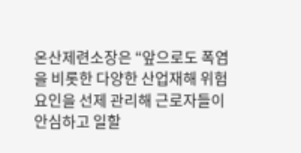온산제련소장은 “앞으로도 폭염을 비롯한 다양한 산업재해 위험 요인을 선제 관리해 근로자들이 안심하고 일할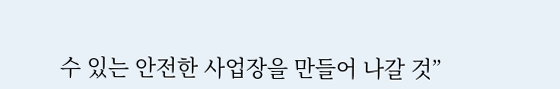수 있는 안전한 사업장을 만들어 나갈 것”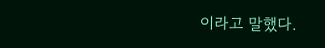이라고 말했다.